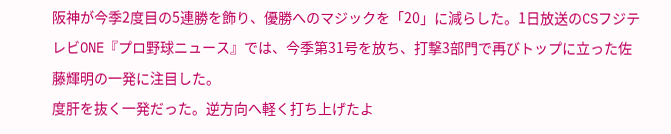阪神が今季2度目の5連勝を飾り、優勝へのマジックを「20」に減らした。1日放送のCSフジテレビONE『プロ野球ニュース』では、今季第31号を放ち、打撃3部門で再びトップに立った佐藤輝明の一発に注目した。
度肝を抜く一発だった。逆方向へ軽く打ち上げたよ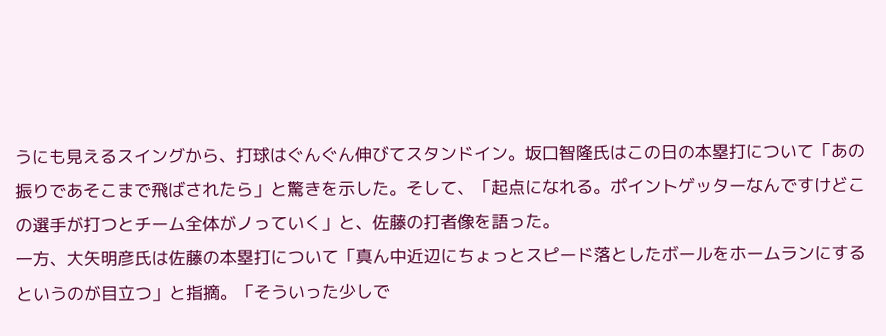うにも見えるスイングから、打球はぐんぐん伸びてスタンドイン。坂口智隆氏はこの日の本塁打について「あの振りであそこまで飛ばされたら」と驚きを示した。そして、「起点になれる。ポイントゲッターなんですけどこの選手が打つとチーム全体がノっていく」と、佐藤の打者像を語った。
一方、大矢明彦氏は佐藤の本塁打について「真ん中近辺にちょっとスピード落としたボールをホームランにするというのが目立つ」と指摘。「そういった少しで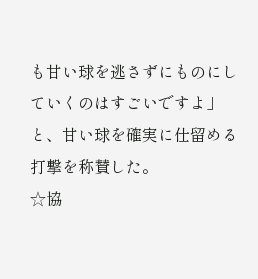も甘い球を逃さずにものにしていくのはすごいですよ」と、甘い球を確実に仕留める打撃を称賛した。
☆協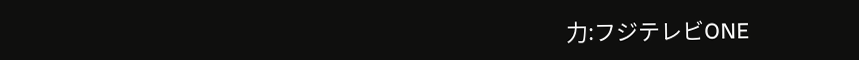力:フジテレビONE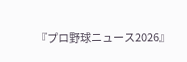『プロ野球ニュース2026』